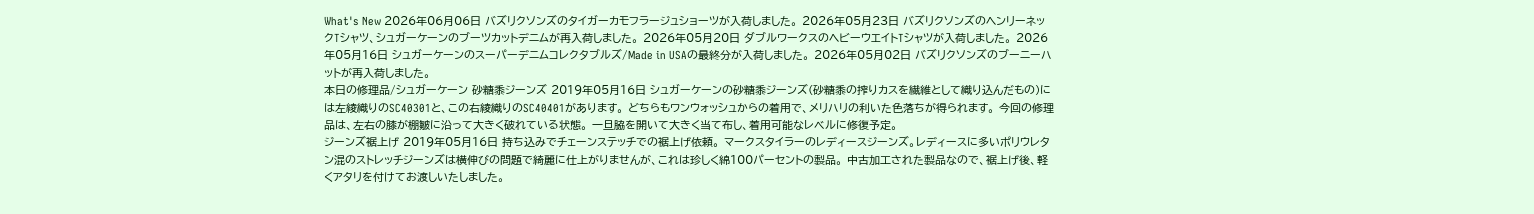What's New 2026年06月06日 バズリクソンズのタイガーカモフラージュショーツが入荷しました。 2026年05月23日 バズリクソンズのヘンリーネックTシャツ、シュガーケーンのブーツカットデニムが再入荷しました。 2026年05月20日 ダブルワークスのヘビーウエイトTシャツが入荷しました。 2026年05月16日 シュガーケーンのスーパーデニムコレクタブルズ/Made in USAの最終分が入荷しました。 2026年05月02日 バズリクソンズのブーニーハットが再入荷しました。
本日の修理品/シュガーケーン 砂糖黍ジーンズ 2019年05月16日 シュガーケーンの砂糖黍ジーンズ(砂糖黍の搾りカスを繊維として織り込んだもの)には左綾織りのSC40301と、この右綾織りのSC40401があります。 どちらもワンウォッシュからの着用で、メリハリの利いた色落ちが得られます。 今回の修理品は、左右の膝が棚皺に沿って大きく破れている状態。 一旦脇を開いて大きく当て布し、着用可能なレベルに修復予定。
ジーンズ裾上げ 2019年05月16日 持ち込みでチェーンステッチでの裾上げ依頼。 マークスタイラーのレディースジーンズ。レディースに多いポリウレタン混のストレッチジーンズは横伸びの問題で綺麗に仕上がりませんが、これは珍しく綿100パーセントの製品。 中古加工された製品なので、裾上げ後、軽くアタリを付けてお渡しいたしました。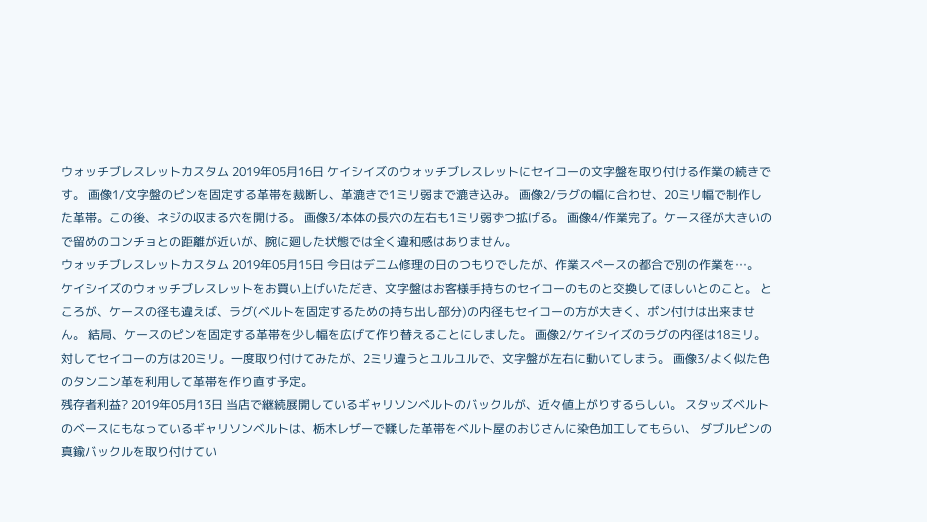ウォッチブレスレットカスタム 2019年05月16日 ケイシイズのウォッチブレスレットにセイコーの文字盤を取り付ける作業の続きです。 画像1/文字盤のピンを固定する革帯を裁断し、革漉きで1ミリ弱まで漉き込み。 画像2/ラグの幅に合わせ、20ミリ幅で制作した革帯。この後、ネジの収まる穴を開ける。 画像3/本体の長穴の左右も1ミリ弱ずつ拡げる。 画像4/作業完了。ケース径が大きいので留めのコンチョとの距離が近いが、腕に廻した状態では全く違和感はありません。
ウォッチブレスレットカスタム 2019年05月15日 今日はデニム修理の日のつもりでしたが、作業スペースの都合で別の作業を…。 ケイシイズのウォッチブレスレットをお買い上げいただき、文字盤はお客様手持ちのセイコーのものと交換してほしいとのこと。 ところが、ケースの径も違えば、ラグ(ベルトを固定するための持ち出し部分)の内径もセイコーの方が大きく、ポン付けは出来ません。 結局、ケースのピンを固定する革帯を少し幅を広げて作り替えることにしました。 画像2/ケイシイズのラグの内径は18ミリ。対してセイコーの方は20ミリ。一度取り付けてみたが、2ミリ違うとユルユルで、文字盤が左右に動いてしまう。 画像3/よく似た色のタンニン革を利用して革帯を作り直す予定。
残存者利益? 2019年05月13日 当店で継続展開しているギャリソンベルトのバックルが、近々値上がりするらしい。 スタッズベルトのベースにもなっているギャリソンベルトは、栃木レザーで鞣した革帯をベルト屋のおじさんに染色加工してもらい、 ダブルピンの真鍮バックルを取り付けてい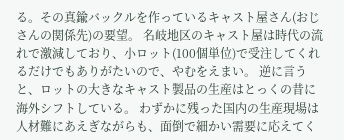る。その真鍮バックルを作っているキャスト屋さん(おじさんの関係先)の要望。 名岐地区のキャスト屋は時代の流れで激減しており、小ロット(100個単位)で受注してくれるだけでもありがたいので、やむをえまい。 逆に言うと、ロットの大きなキャスト製品の生産はとっくの昔に海外シフトしている。 わずかに残った国内の生産現場は人材難にあえぎながらも、面倒で細かい需要に応えてく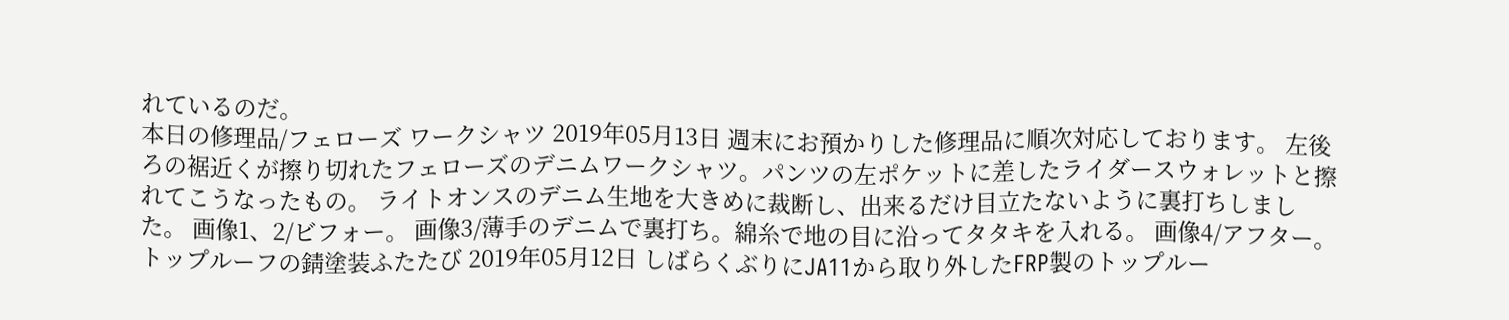れているのだ。
本日の修理品/フェローズ ワークシャツ 2019年05月13日 週末にお預かりした修理品に順次対応しております。 左後ろの裾近くが擦り切れたフェローズのデニムワークシャツ。パンツの左ポケットに差したライダースウォレットと擦れてこうなったもの。 ライトオンスのデニム生地を大きめに裁断し、出来るだけ目立たないように裏打ちしました。 画像1、2/ビフォー。 画像3/薄手のデニムで裏打ち。綿糸で地の目に沿ってタタキを入れる。 画像4/アフター。
トップルーフの錆塗装ふたたび 2019年05月12日 しばらくぶりにJA11から取り外したFRP製のトップルー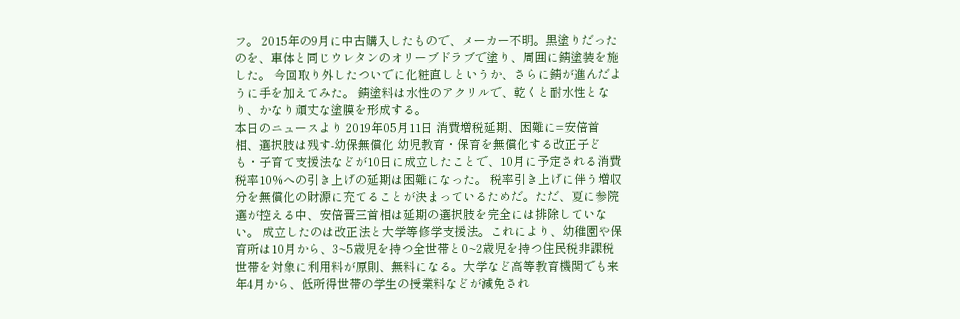フ。 2015年の9月に中古購入したもので、メーカー不明。黒塗りだったのを、車体と同じウレタンのオリーブドラブで塗り、周囲に錆塗装を施した。 今回取り外したついでに化粧直しというか、さらに錆が進んだように手を加えてみた。 錆塗料は水性のアクリルで、乾くと耐水性となり、かなり頑丈な塗膜を形成する。
本日のニュースより 2019年05月11日 消費増税延期、困難に=安倍首相、選択肢は残す-幼保無償化 幼児教育・保育を無償化する改正子ども・子育て支援法などが10日に成立したことで、10月に予定される消費税率10%への引き上げの延期は困難になった。 税率引き上げに伴う増収分を無償化の財源に充てることが決まっているためだ。ただ、夏に参院選が控える中、安倍晋三首相は延期の選択肢を完全には排除していない。 成立したのは改正法と大学等修学支援法。これにより、幼稚園や保育所は10月から、3~5歳児を持つ全世帯と0~2歳児を持つ住民税非課税世帯を対象に利用料が原則、無料になる。大学など高等教育機関でも来年4月から、低所得世帯の学生の授業料などが減免され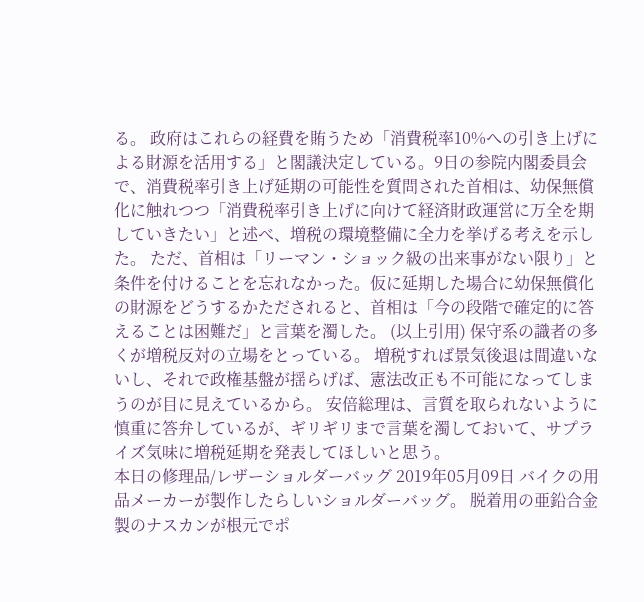る。 政府はこれらの経費を賄うため「消費税率10%への引き上げによる財源を活用する」と閣議決定している。9日の参院内閣委員会で、消費税率引き上げ延期の可能性を質問された首相は、幼保無償化に触れつつ「消費税率引き上げに向けて経済財政運営に万全を期していきたい」と述べ、増税の環境整備に全力を挙げる考えを示した。 ただ、首相は「リーマン・ショック級の出来事がない限り」と条件を付けることを忘れなかった。仮に延期した場合に幼保無償化の財源をどうするかただされると、首相は「今の段階で確定的に答えることは困難だ」と言葉を濁した。 (以上引用) 保守系の識者の多くが増税反対の立場をとっている。 増税すれば景気後退は間違いないし、それで政権基盤が揺らげば、憲法改正も不可能になってしまうのが目に見えているから。 安倍総理は、言質を取られないように慎重に答弁しているが、ギリギリまで言葉を濁しておいて、サプライズ気味に増税延期を発表してほしいと思う。
本日の修理品/レザーショルダーバッグ 2019年05月09日 バイクの用品メーカーが製作したらしいショルダーバッグ。 脱着用の亜鉛合金製のナスカンが根元でポ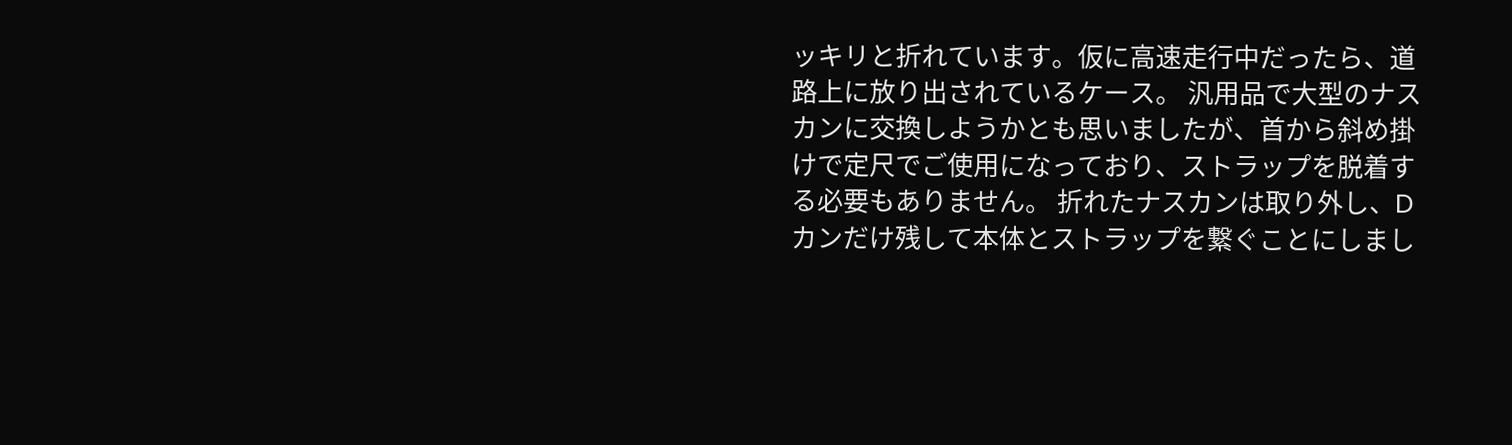ッキリと折れています。仮に高速走行中だったら、道路上に放り出されているケース。 汎用品で大型のナスカンに交換しようかとも思いましたが、首から斜め掛けで定尺でご使用になっており、ストラップを脱着する必要もありません。 折れたナスカンは取り外し、Dカンだけ残して本体とストラップを繋ぐことにしまし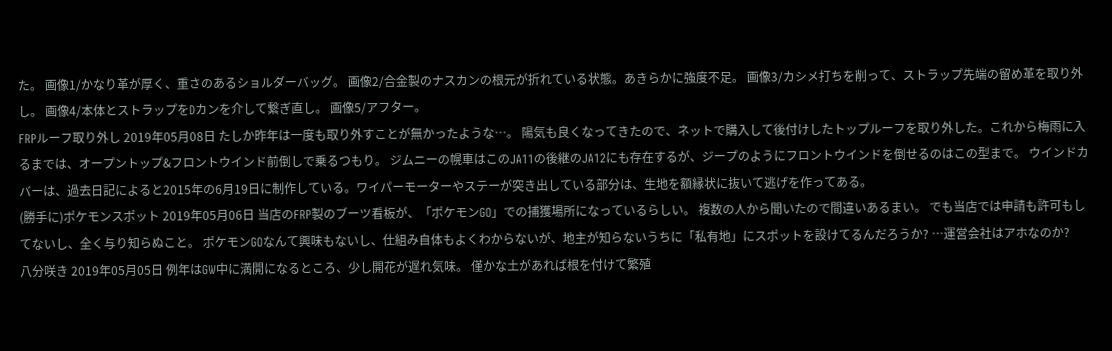た。 画像1/かなり革が厚く、重さのあるショルダーバッグ。 画像2/合金製のナスカンの根元が折れている状態。あきらかに強度不足。 画像3/カシメ打ちを削って、ストラップ先端の留め革を取り外し。 画像4/本体とストラップをDカンを介して繋ぎ直し。 画像5/アフター。
FRPルーフ取り外し 2019年05月08日 たしか昨年は一度も取り外すことが無かったような…。 陽気も良くなってきたので、ネットで購入して後付けしたトップルーフを取り外した。これから梅雨に入るまでは、オープントップ&フロントウインド前倒しで乗るつもり。 ジムニーの幌車はこのJA11の後継のJA12にも存在するが、ジープのようにフロントウインドを倒せるのはこの型まで。 ウインドカバーは、過去日記によると2015年の6月19日に制作している。ワイパーモーターやステーが突き出している部分は、生地を額縁状に抜いて逃げを作ってある。
(勝手に)ポケモンスポット 2019年05月06日 当店のFRP製のブーツ看板が、「ポケモンGO」での捕獲場所になっているらしい。 複数の人から聞いたので間違いあるまい。 でも当店では申請も許可もしてないし、全く与り知らぬこと。 ポケモンGOなんて興味もないし、仕組み自体もよくわからないが、地主が知らないうちに「私有地」にスポットを設けてるんだろうか? …運営会社はアホなのか?
八分咲き 2019年05月05日 例年はGW中に満開になるところ、少し開花が遅れ気味。 僅かな土があれば根を付けて繁殖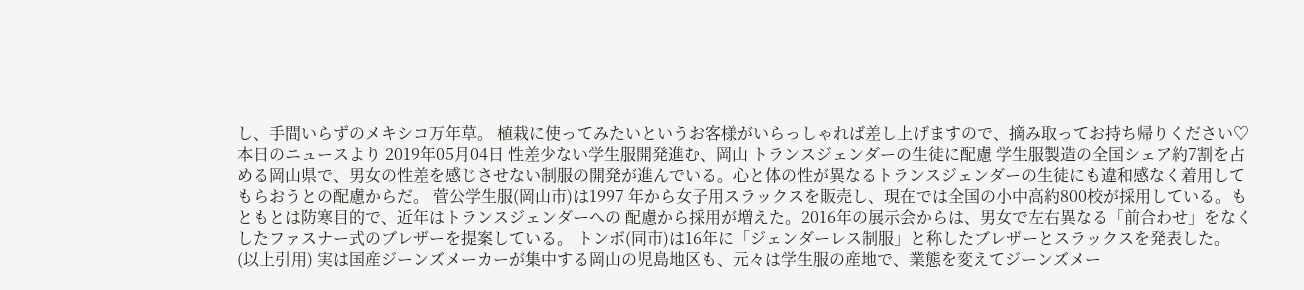し、手間いらずのメキシコ万年草。 植栽に使ってみたいというお客様がいらっしゃれば差し上げますので、摘み取ってお持ち帰りください♡
本日のニュースより 2019年05月04日 性差少ない学生服開発進む、岡山 トランスジェンダーの生徒に配慮 学生服製造の全国シェア約7割を占める岡山県で、男女の性差を感じさせない制服の開発が進んでいる。心と体の性が異なるトランスジェンダーの生徒にも違和感なく着用してもらおうとの配慮からだ。 菅公学生服(岡山市)は1997 年から女子用スラックスを販売し、現在では全国の小中高約800校が採用している。もともとは防寒目的で、近年はトランスジェンダーへの 配慮から採用が増えた。2016年の展示会からは、男女で左右異なる「前合わせ」をなくしたファスナー式のブレザーを提案している。 トンボ(同市)は16年に「ジェンダーレス制服」と称したブレザーとスラックスを発表した。 (以上引用) 実は国産ジーンズメーカーが集中する岡山の児島地区も、元々は学生服の産地で、業態を変えてジーンズメー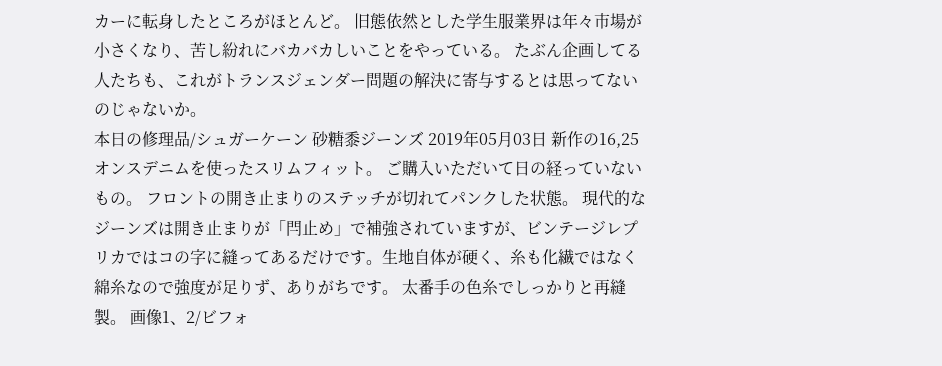カーに転身したところがほとんど。 旧態依然とした学生服業界は年々市場が小さくなり、苦し紛れにバカバカしいことをやっている。 たぶん企画してる人たちも、これがトランスジェンダー問題の解決に寄与するとは思ってないのじゃないか。
本日の修理品/シュガーケーン 砂糖黍ジーンズ 2019年05月03日 新作の16,25オンスデニムを使ったスリムフィット。 ご購入いただいて日の経っていないもの。 フロントの開き止まりのステッチが切れてパンクした状態。 現代的なジーンズは開き止まりが「閂止め」で補強されていますが、ビンテージレプリカではコの字に縫ってあるだけです。生地自体が硬く、糸も化繊ではなく綿糸なので強度が足りず、ありがちです。 太番手の色糸でしっかりと再縫製。 画像1、2/ビフォ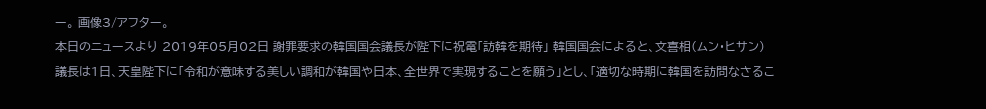ー。 画像3/アフター。
本日のニュースより 2019年05月02日 謝罪要求の韓国国会議長が陛下に祝電「訪韓を期待」 韓国国会によると、文喜相(ムン・ヒサン)議長は1日、天皇陛下に「令和が意味する美しい調和が韓国や日本、全世界で実現することを願う」とし、「適切な時期に韓国を訪問なさるこ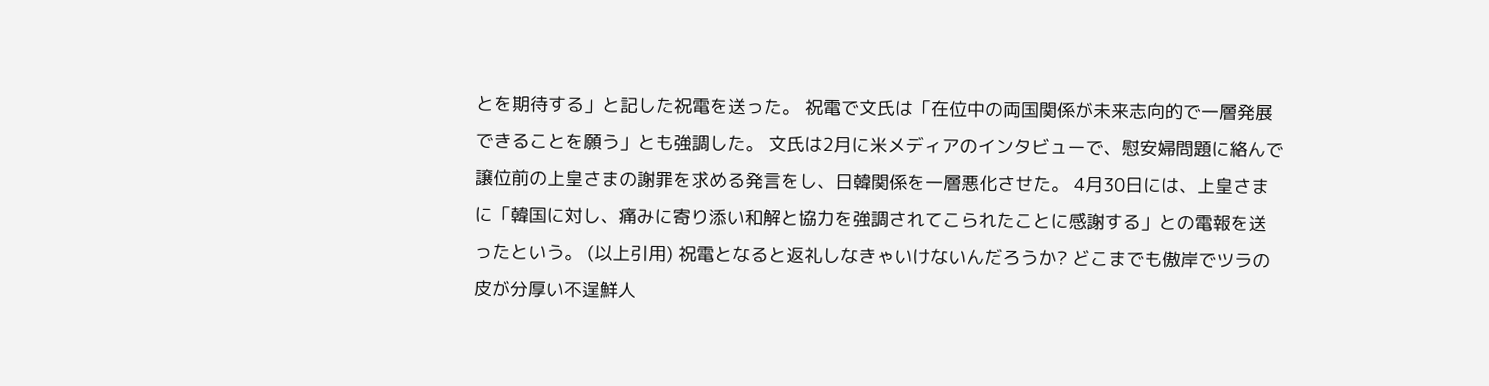とを期待する」と記した祝電を送った。 祝電で文氏は「在位中の両国関係が未来志向的で一層発展できることを願う」とも強調した。 文氏は2月に米メディアのインタビューで、慰安婦問題に絡んで譲位前の上皇さまの謝罪を求める発言をし、日韓関係を一層悪化させた。 4月30日には、上皇さまに「韓国に対し、痛みに寄り添い和解と協力を強調されてこられたことに感謝する」との電報を送ったという。 (以上引用) 祝電となると返礼しなきゃいけないんだろうか? どこまでも傲岸でツラの皮が分厚い不逞鮮人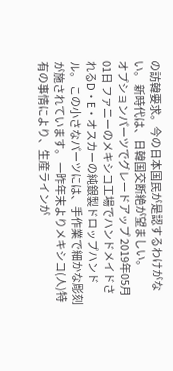の訪韓要求。今の日本国民が是認するわけがない。 新時代は、日韓国交断絶が望ましい。
オプションパーツでグレードアップ 2019年05月01日 ファニーのメキシコ工場でハンドメイドされるD・E・オスカーの純銀製ドロップハンドル。 この小さなパーツには、手作業で細かな彫刻が施されています。 一昨年末よりメキシコ(人)特有の事情により、生産ラインが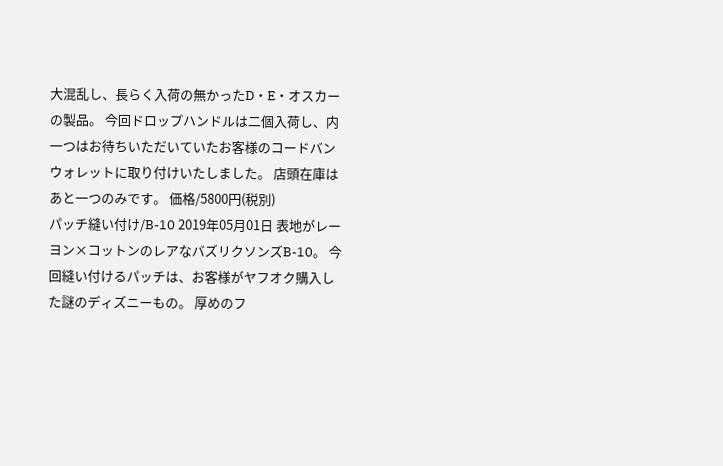大混乱し、長らく入荷の無かったD・E・オスカーの製品。 今回ドロップハンドルは二個入荷し、内一つはお待ちいただいていたお客様のコードバンウォレットに取り付けいたしました。 店頭在庫はあと一つのみです。 価格/5800円(税別)
パッチ縫い付け/B-10 2019年05月01日 表地がレーヨン×コットンのレアなバズリクソンズB-10。 今回縫い付けるパッチは、お客様がヤフオク購入した謎のディズニーもの。 厚めのフ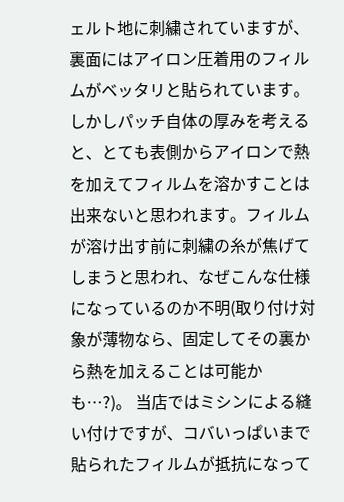ェルト地に刺繍されていますが、裏面にはアイロン圧着用のフィルムがベッタリと貼られています。しかしパッチ自体の厚みを考えると、とても表側からアイロンで熱を加えてフィルムを溶かすことは出来ないと思われます。フィルムが溶け出す前に刺繍の糸が焦げてしまうと思われ、なぜこんな仕様になっているのか不明(取り付け対象が薄物なら、固定してその裏から熱を加えることは可能かも…?)。 当店ではミシンによる縫い付けですが、コバいっぱいまで貼られたフィルムが抵抗になって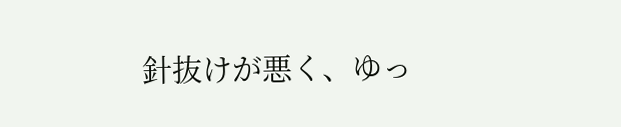針抜けが悪く、ゆっ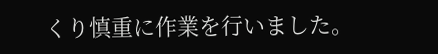くり慎重に作業を行いました。